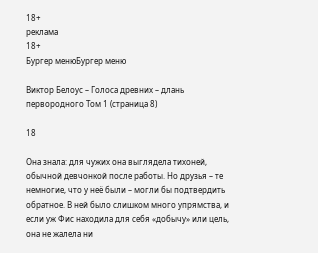18+
реклама
18+
Бургер менюБургер меню

Виктор Белоус – Голоса древних – длань первородного Том 1 (страница 8)

18

Она знала: для чужих она выглядела тихоней, обычной девчонкой после работы. Но друзья – те немногие, что у неё были – могли бы подтвердить обратное. В ней было слишком много упрямства, и если уж Фис находила для себя «добычу» или цель, она не жалела ни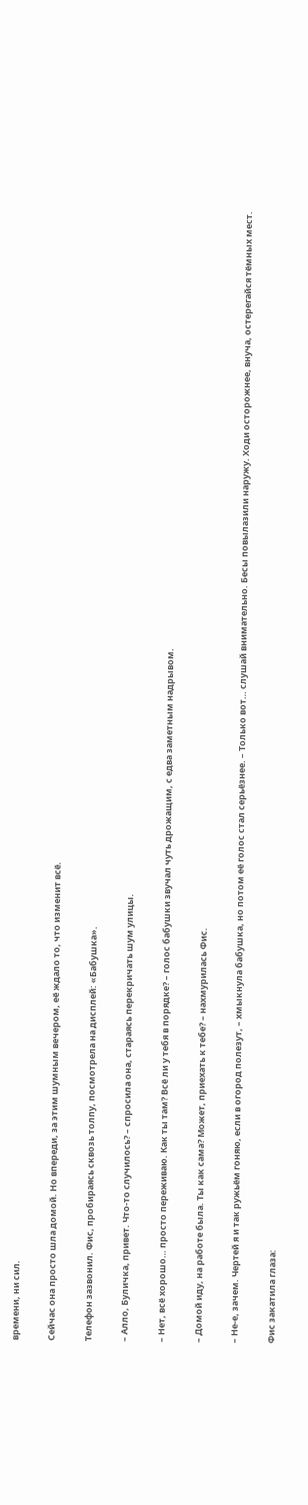времени, ни сил.

Сейчас она просто шла домой. Но впереди, за этим шумным вечером, её ждало то, что изменит всё.

Телефон зазвонил. Фис, пробираясь сквозь толпу, посмотрела на дисплей: «Бабушка».

– Алло, Буличка, привет. Что-то случилось? – спросила она, стараясь перекричать шум улицы.

– Нет, всё хорошо… просто переживаю. Как ты там? Всё ли у тебя в порядке? – голос бабушки звучал чуть дрожащим, с едва заметным надрывом.

– Домой иду, на работе была. Ты как сама? Может, приехать к тебе? – нахмурилась Фис.

– Не-е, зачем. Чертей я и так ружьём гоняю, если в огород полезут, – хмыкнула бабушка, но потом её голос стал серьёзнее. – Только вот… слушай внимательно. Бесы повылазили наружу. Ходи осторожнее, внуча, остерегайся тёмных мест.

Фис закатила глаза: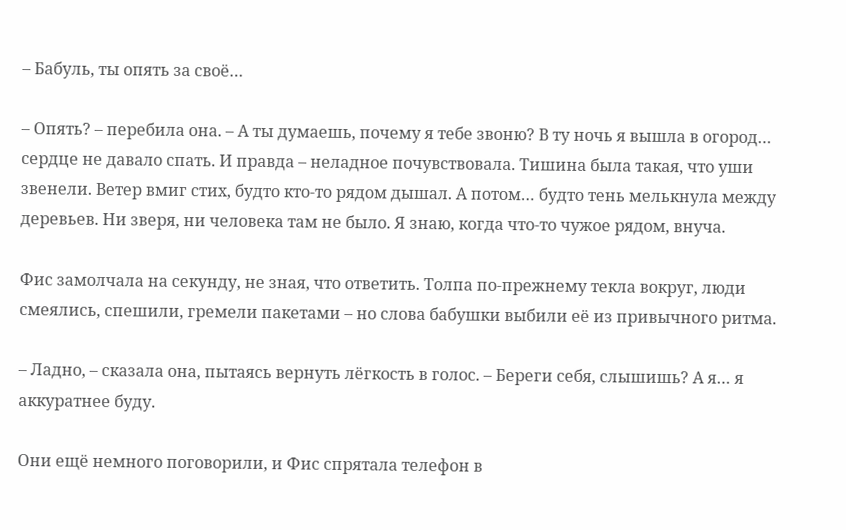– Бабуль, ты опять за своё…

– Опять? – перебила она. – А ты думаешь, почему я тебе звоню? В ту ночь я вышла в огород… сердце не давало спать. И правда – неладное почувствовала. Тишина была такая, что уши звенели. Ветер вмиг стих, будто кто-то рядом дышал. А потом… будто тень мелькнула между деревьев. Ни зверя, ни человека там не было. Я знаю, когда что-то чужое рядом, внуча.

Фис замолчала на секунду, не зная, что ответить. Толпа по-прежнему текла вокруг, люди смеялись, спешили, гремели пакетами – но слова бабушки выбили её из привычного ритма.

– Ладно, – сказала она, пытаясь вернуть лёгкость в голос. – Береги себя, слышишь? А я… я аккуратнее буду.

Они ещё немного поговорили, и Фис спрятала телефон в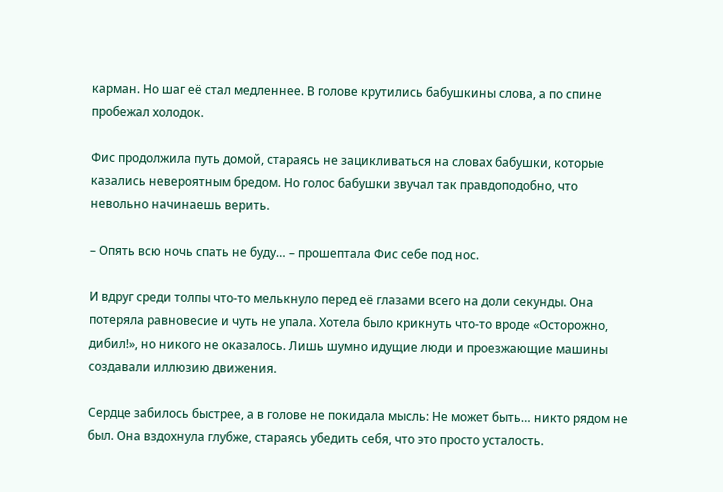карман. Но шаг её стал медленнее. В голове крутились бабушкины слова, а по спине пробежал холодок.

Фис продолжила путь домой, стараясь не зацикливаться на словах бабушки, которые казались невероятным бредом. Но голос бабушки звучал так правдоподобно, что невольно начинаешь верить.

– Опять всю ночь спать не буду… – прошептала Фис себе под нос.

И вдруг среди толпы что-то мелькнуло перед её глазами всего на доли секунды. Она потеряла равновесие и чуть не упала. Хотела было крикнуть что-то вроде «Осторожно, дибил!», но никого не оказалось. Лишь шумно идущие люди и проезжающие машины создавали иллюзию движения.

Сердце забилось быстрее, а в голове не покидала мысль: Не может быть… никто рядом не был. Она вздохнула глубже, стараясь убедить себя, что это просто усталость.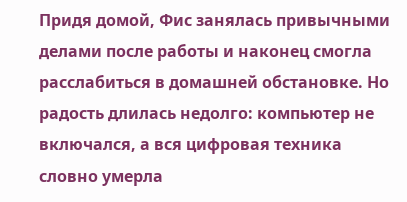Придя домой, Фис занялась привычными делами после работы и наконец смогла расслабиться в домашней обстановке. Но радость длилась недолго: компьютер не включался, а вся цифровая техника словно умерла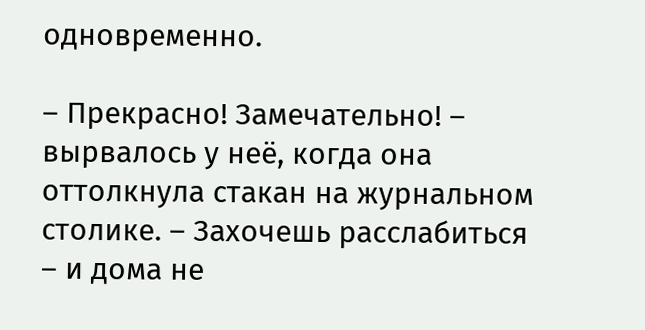одновременно.

– Прекрасно! Замечательно! – вырвалось у неё, когда она оттолкнула стакан на журнальном столике. – Захочешь расслабиться – и дома не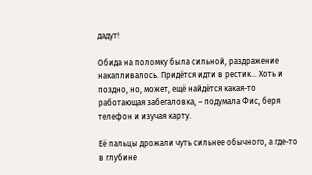дадут!

Обида на поломку была сильной, раздражение накапливалось. Придётся идти в рестик… Хоть и поздно, но, может, ещё найдётся какая-то работающая забегаловка, – подумала Фис, беря телефон и изучая карту.

Её пальцы дрожали чуть сильнее обычного, а где-то в глубине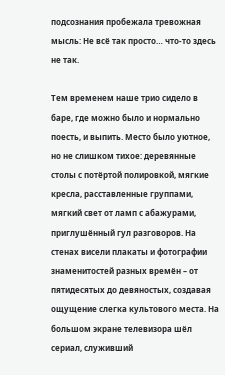подсознания пробежала тревожная мысль: Не всё так просто… что-то здесь не так.

Тем временем наше трио сидело в баре, где можно было и нормально поесть, и выпить. Место было уютное, но не слишком тихое: деревянные столы с потёртой полировкой, мягкие кресла, расставленные группами, мягкий свет от ламп с абажурами, приглушённый гул разговоров. На стенах висели плакаты и фотографии знаменитостей разных времён – от пятидесятых до девяностых, создавая ощущение слегка культового места. На большом экране телевизора шёл сериал, служивший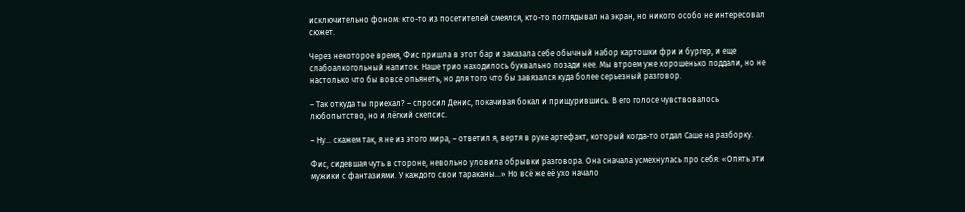исключительно фоном: кто-то из посетителей смеялся, кто-то поглядывал на экран, но никого особо не интересовал сюжет.

Через некоторое время, Фис пришла в этот бар и заказала себе обычный набор картошки фри и бургер, и еще слабоалкогольный напиток. Наше трио находилось буквально позади нее. Мы втроем уже хорошенько поддали, но не настолько что бы вовсе опьянеть, но для того что бы завязался куда более серьезный разговор.

– Так откуда ты приехал? – спросил Денис, покачивая бокал и прищурившись. В его голосе чувствовалось любопытство, но и лёгкий скепсис.

– Ну… скажем так, я не из этого мира, – ответил я, вертя в руке артефакт, который когда-то отдал Саше на разборку.

Фис, сидевшая чуть в стороне, невольно уловила обрывки разговора. Она сначала усмехнулась про себя: «Опять эти мужики с фантазиями. У каждого свои тараканы…» Но всё же её ухо начало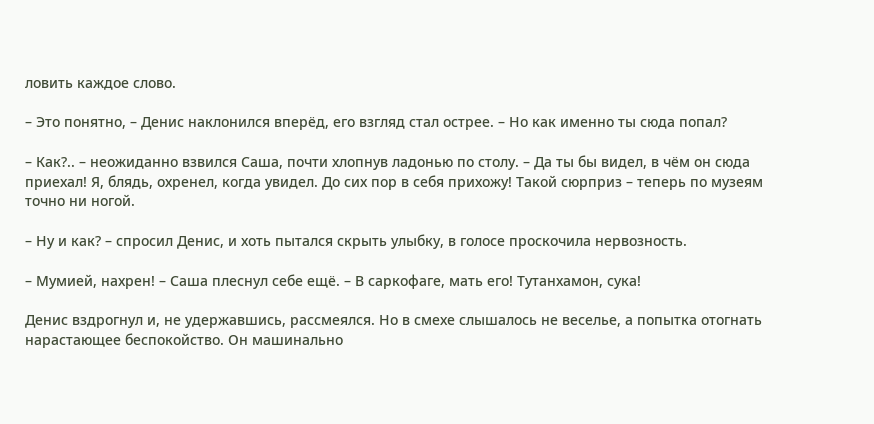ловить каждое слово.

– Это понятно, – Денис наклонился вперёд, его взгляд стал острее. – Но как именно ты сюда попал?

– Как?.. – неожиданно взвился Саша, почти хлопнув ладонью по столу. – Да ты бы видел, в чём он сюда приехал! Я, блядь, охренел, когда увидел. До сих пор в себя прихожу! Такой сюрприз – теперь по музеям точно ни ногой.

– Ну и как? – спросил Денис, и хоть пытался скрыть улыбку, в голосе проскочила нервозность.

– Мумией, нахрен! – Саша плеснул себе ещё. – В саркофаге, мать его! Тутанхамон, сука!

Денис вздрогнул и, не удержавшись, рассмеялся. Но в смехе слышалось не веселье, а попытка отогнать нарастающее беспокойство. Он машинально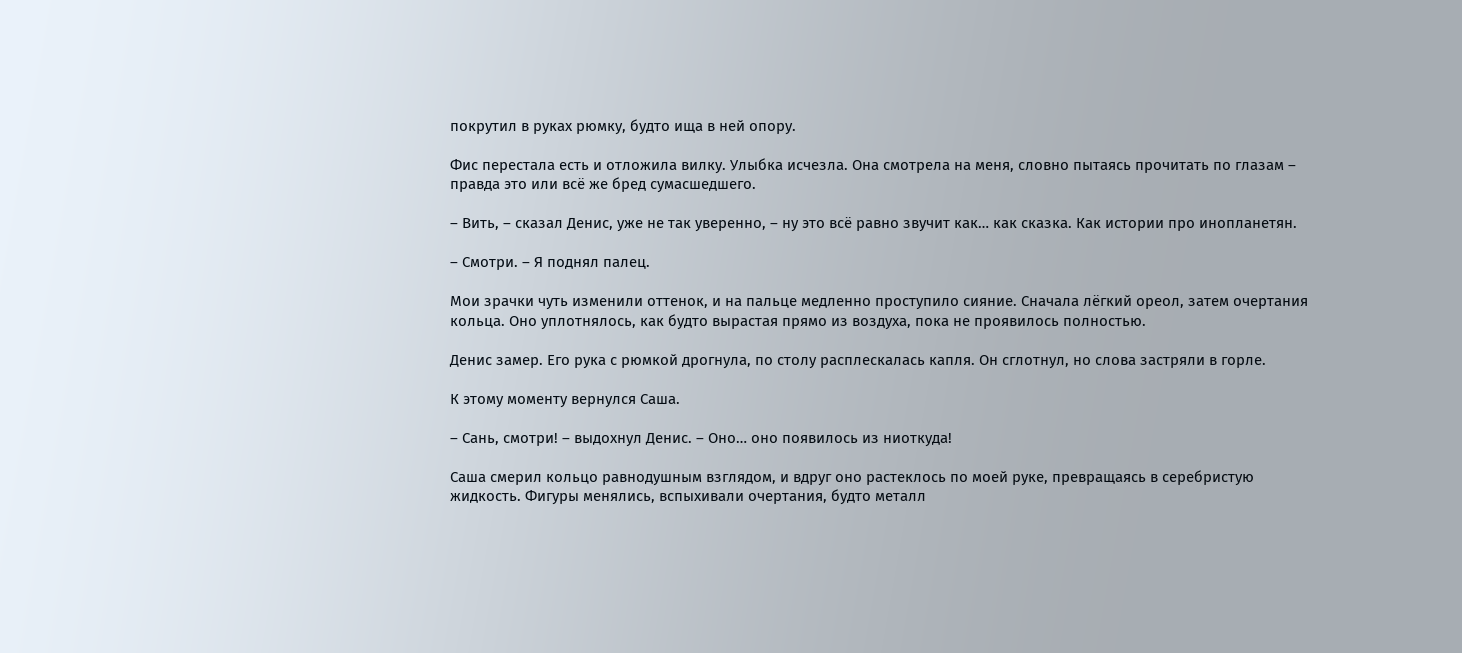покрутил в руках рюмку, будто ища в ней опору.

Фис перестала есть и отложила вилку. Улыбка исчезла. Она смотрела на меня, словно пытаясь прочитать по глазам – правда это или всё же бред сумасшедшего.

– Вить, – сказал Денис, уже не так уверенно, – ну это всё равно звучит как… как сказка. Как истории про инопланетян.

– Смотри. – Я поднял палец.

Мои зрачки чуть изменили оттенок, и на пальце медленно проступило сияние. Сначала лёгкий ореол, затем очертания кольца. Оно уплотнялось, как будто вырастая прямо из воздуха, пока не проявилось полностью.

Денис замер. Его рука с рюмкой дрогнула, по столу расплескалась капля. Он сглотнул, но слова застряли в горле.

К этому моменту вернулся Саша.

– Сань, смотри! – выдохнул Денис. – Оно… оно появилось из ниоткуда!

Саша смерил кольцо равнодушным взглядом, и вдруг оно растеклось по моей руке, превращаясь в серебристую жидкость. Фигуры менялись, вспыхивали очертания, будто металл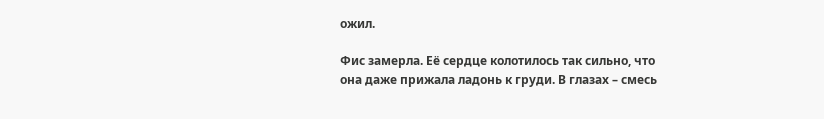ожил.

Фис замерла. Её сердце колотилось так сильно, что она даже прижала ладонь к груди. В глазах – смесь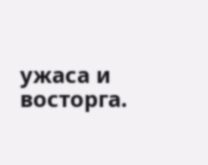ужаса и восторга.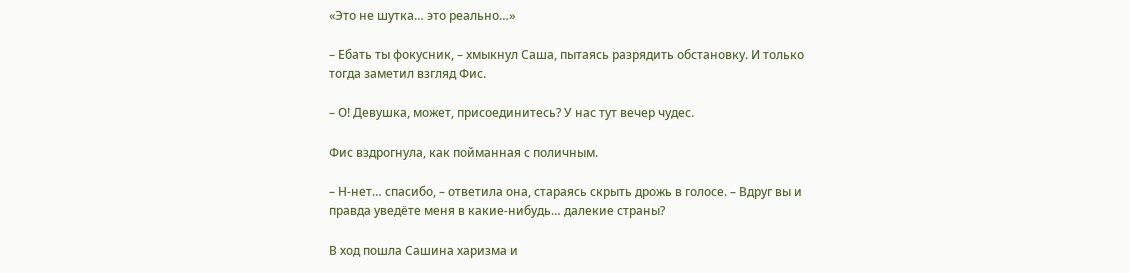«Это не шутка… это реально…»

– Ебать ты фокусник, – хмыкнул Саша, пытаясь разрядить обстановку. И только тогда заметил взгляд Фис.

– О! Девушка, может, присоединитесь? У нас тут вечер чудес.

Фис вздрогнула, как пойманная с поличным.

– Н-нет… спасибо, – ответила она, стараясь скрыть дрожь в голосе. – Вдруг вы и правда уведёте меня в какие-нибудь… далекие страны?

В ход пошла Сашина харизма и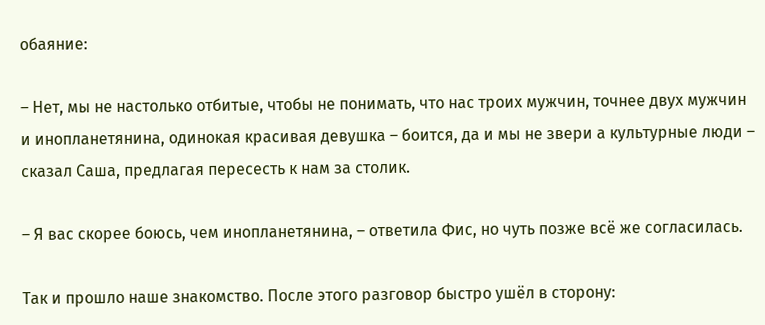обаяние:

– Нет, мы не настолько отбитые, чтобы не понимать, что нас троих мужчин, точнее двух мужчин и инопланетянина, одинокая красивая девушка – боится, да и мы не звери а культурные люди – сказал Саша, предлагая пересесть к нам за столик.

– Я вас скорее боюсь, чем инопланетянина, – ответила Фис, но чуть позже всё же согласилась.

Так и прошло наше знакомство. После этого разговор быстро ушёл в сторону: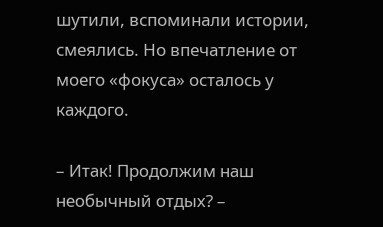шутили, вспоминали истории, смеялись. Но впечатление от моего «фокуса» осталось у каждого.

– Итак! Продолжим наш необычный отдых? –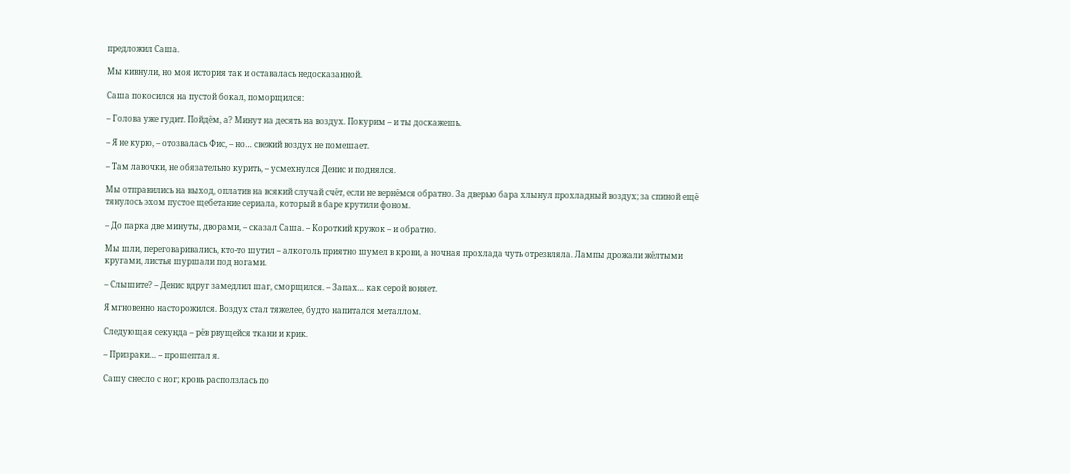предложил Саша.

Мы кивнули, но моя история так и оставалась недосказанной.

Саша покосился на пустой бокал, поморщился:

– Голова уже гудит. Пойдём, а? Минут на десять на воздух. Покурим – и ты доскажешь.

– Я не курю, – отозвалась Фис, – но… свежий воздух не помешает.

– Там лавочки, не обязательно курить, – усмехнулся Денис и поднялся.

Мы отправились на выход, оплатив на всякий случай счёт, если не вернёмся обратно. За дверью бара хлынул прохладный воздух; за спиной ещё тянулось эхом пустое щебетание сериала, который в баре крутили фоном.

– До парка две минуты, дворами, – сказал Саша. – Короткий кружок – и обратно.

Мы шли, переговаривались, кто-то шутил – алкоголь приятно шумел в крови, а ночная прохлада чуть отрезвляла. Лампы дрожали жёлтыми кругами, листья шуршали под ногами.

– Слышите? – Денис вдруг замедлил шаг, сморщился. – Запах… как серой воняет.

Я мгновенно насторожился. Воздух стал тяжелее, будто напитался металлом.

Следующая секунда – рёв рвущейся ткани и крик.

– Призраки… – прошептал я.

Сашу снесло с ног; кровь расползлась по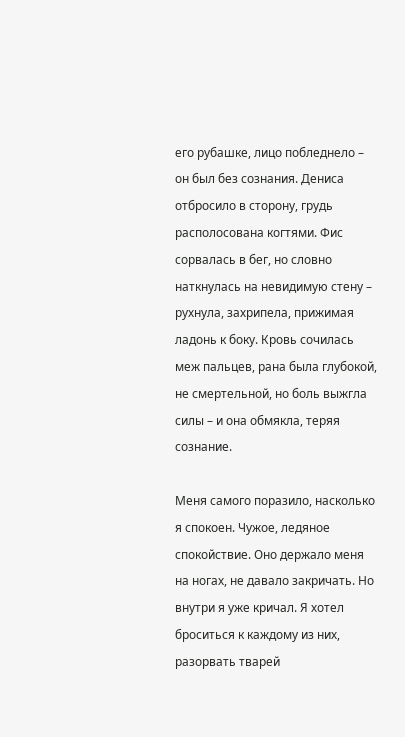его рубашке, лицо побледнело – он был без сознания. Дениса отбросило в сторону, грудь располосована когтями. Фис сорвалась в бег, но словно наткнулась на невидимую стену – рухнула, захрипела, прижимая ладонь к боку. Кровь сочилась меж пальцев, рана была глубокой, не смертельной, но боль выжгла силы – и она обмякла, теряя сознание.

Меня самого поразило, насколько я спокоен. Чужое, ледяное спокойствие. Оно держало меня на ногах, не давало закричать. Но внутри я уже кричал. Я хотел броситься к каждому из них, разорвать тварей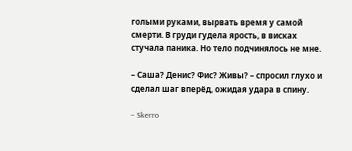голыми руками, вырвать время у самой смерти. В груди гудела ярость, в висках стучала паника. Но тело подчинялось не мне.

– Саша? Денис? Фис? Живы? – спросил глухо и сделал шаг вперёд, ожидая удара в спину.

– Skerro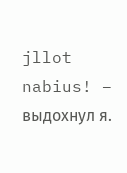jllot nabius! – выдохнул я.